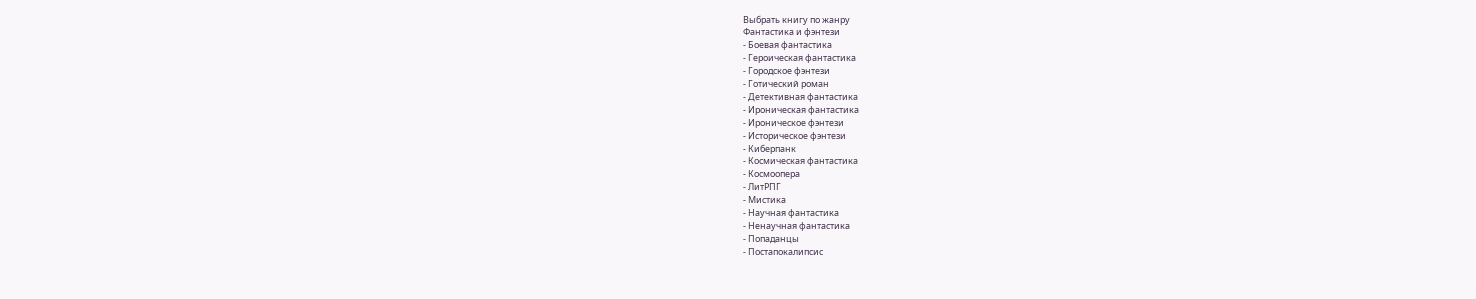Выбрать книгу по жанру
Фантастика и фэнтези
- Боевая фантастика
- Героическая фантастика
- Городское фэнтези
- Готический роман
- Детективная фантастика
- Ироническая фантастика
- Ироническое фэнтези
- Историческое фэнтези
- Киберпанк
- Космическая фантастика
- Космоопера
- ЛитРПГ
- Мистика
- Научная фантастика
- Ненаучная фантастика
- Попаданцы
- Постапокалипсис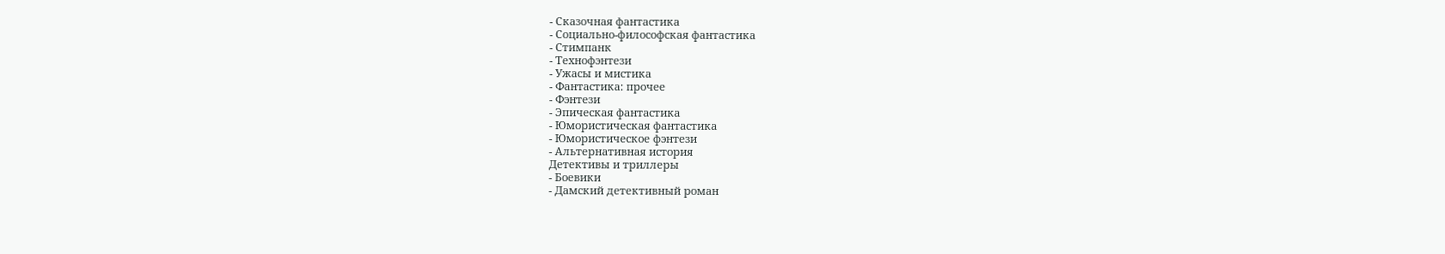- Сказочная фантастика
- Социально-философская фантастика
- Стимпанк
- Технофэнтези
- Ужасы и мистика
- Фантастика: прочее
- Фэнтези
- Эпическая фантастика
- Юмористическая фантастика
- Юмористическое фэнтези
- Альтернативная история
Детективы и триллеры
- Боевики
- Дамский детективный роман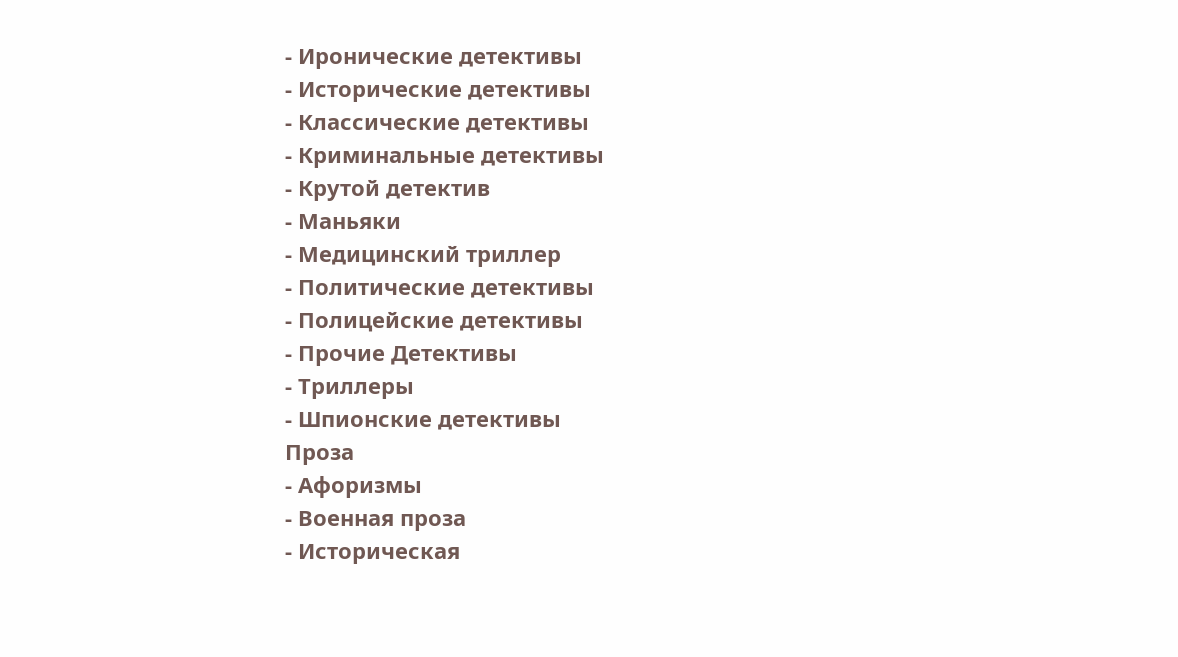- Иронические детективы
- Исторические детективы
- Классические детективы
- Криминальные детективы
- Крутой детектив
- Маньяки
- Медицинский триллер
- Политические детективы
- Полицейские детективы
- Прочие Детективы
- Триллеры
- Шпионские детективы
Проза
- Афоризмы
- Военная проза
- Историческая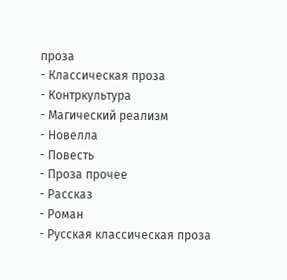проза
- Классическая проза
- Контркультура
- Магический реализм
- Новелла
- Повесть
- Проза прочее
- Рассказ
- Роман
- Русская классическая проза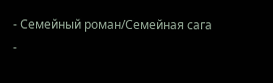- Семейный роман/Семейная сага
-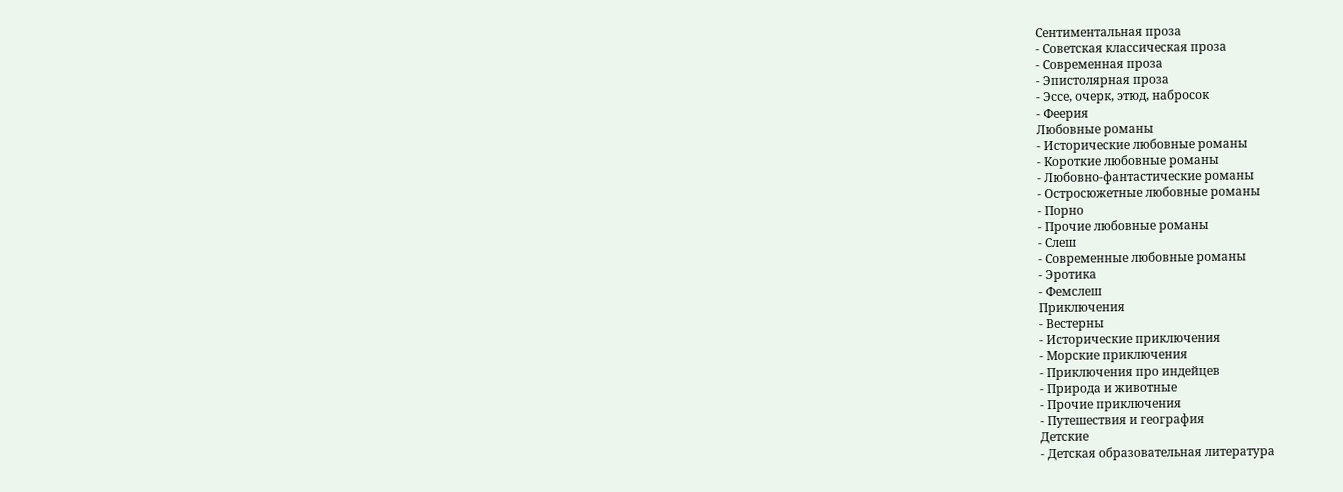Сентиментальная проза
- Советская классическая проза
- Современная проза
- Эпистолярная проза
- Эссе, очерк, этюд, набросок
- Феерия
Любовные романы
- Исторические любовные романы
- Короткие любовные романы
- Любовно-фантастические романы
- Остросюжетные любовные романы
- Порно
- Прочие любовные романы
- Слеш
- Современные любовные романы
- Эротика
- Фемслеш
Приключения
- Вестерны
- Исторические приключения
- Морские приключения
- Приключения про индейцев
- Природа и животные
- Прочие приключения
- Путешествия и география
Детские
- Детская образовательная литература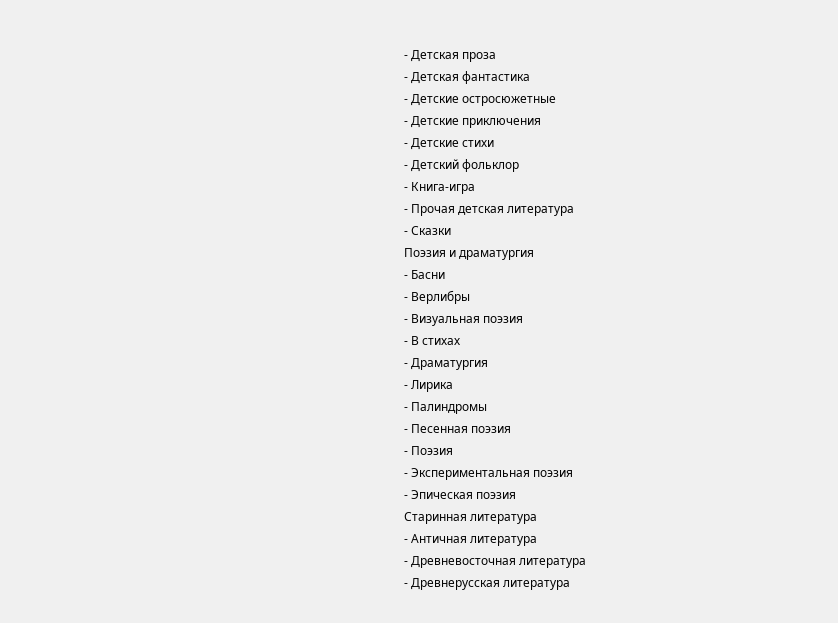- Детская проза
- Детская фантастика
- Детские остросюжетные
- Детские приключения
- Детские стихи
- Детский фольклор
- Книга-игра
- Прочая детская литература
- Сказки
Поэзия и драматургия
- Басни
- Верлибры
- Визуальная поэзия
- В стихах
- Драматургия
- Лирика
- Палиндромы
- Песенная поэзия
- Поэзия
- Экспериментальная поэзия
- Эпическая поэзия
Старинная литература
- Античная литература
- Древневосточная литература
- Древнерусская литература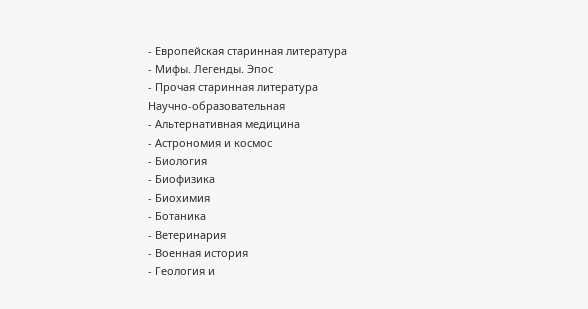- Европейская старинная литература
- Мифы. Легенды. Эпос
- Прочая старинная литература
Научно-образовательная
- Альтернативная медицина
- Астрономия и космос
- Биология
- Биофизика
- Биохимия
- Ботаника
- Ветеринария
- Военная история
- Геология и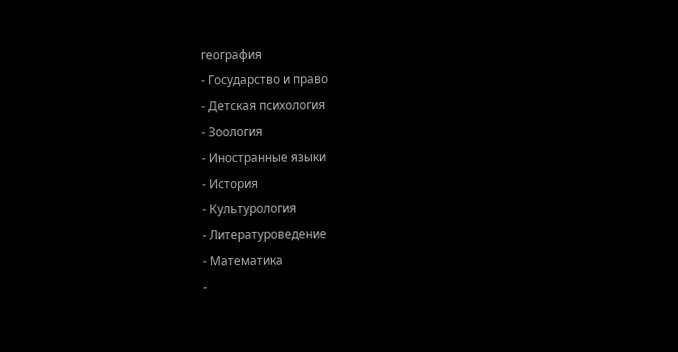география
- Государство и право
- Детская психология
- Зоология
- Иностранные языки
- История
- Культурология
- Литературоведение
- Математика
-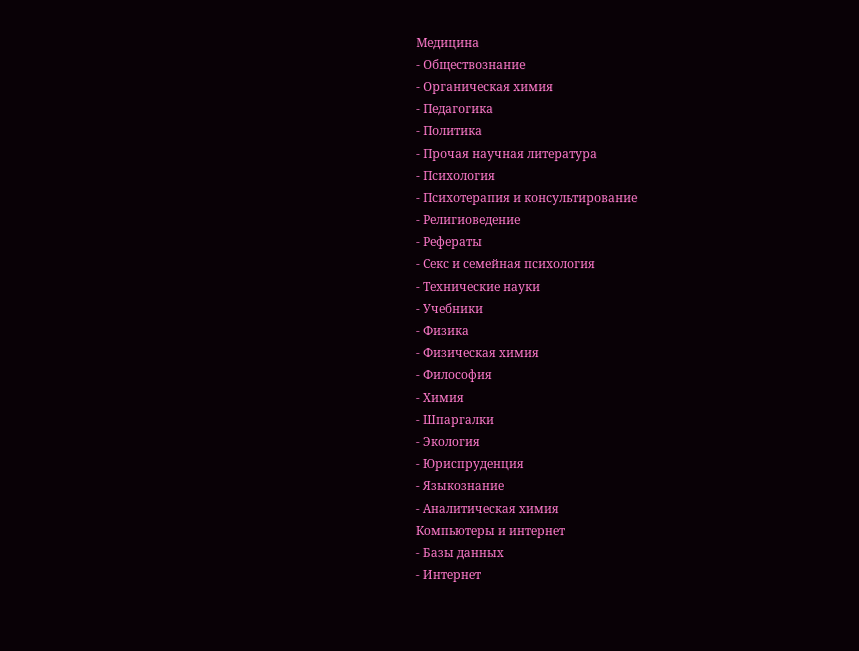Медицина
- Обществознание
- Органическая химия
- Педагогика
- Политика
- Прочая научная литература
- Психология
- Психотерапия и консультирование
- Религиоведение
- Рефераты
- Секс и семейная психология
- Технические науки
- Учебники
- Физика
- Физическая химия
- Философия
- Химия
- Шпаргалки
- Экология
- Юриспруденция
- Языкознание
- Аналитическая химия
Компьютеры и интернет
- Базы данных
- Интернет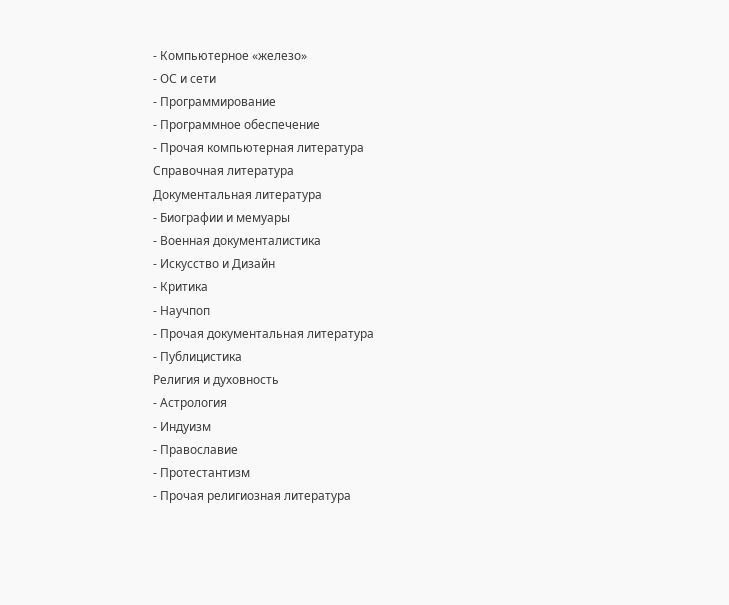- Компьютерное «железо»
- ОС и сети
- Программирование
- Программное обеспечение
- Прочая компьютерная литература
Справочная литература
Документальная литература
- Биографии и мемуары
- Военная документалистика
- Искусство и Дизайн
- Критика
- Научпоп
- Прочая документальная литература
- Публицистика
Религия и духовность
- Астрология
- Индуизм
- Православие
- Протестантизм
- Прочая религиозная литература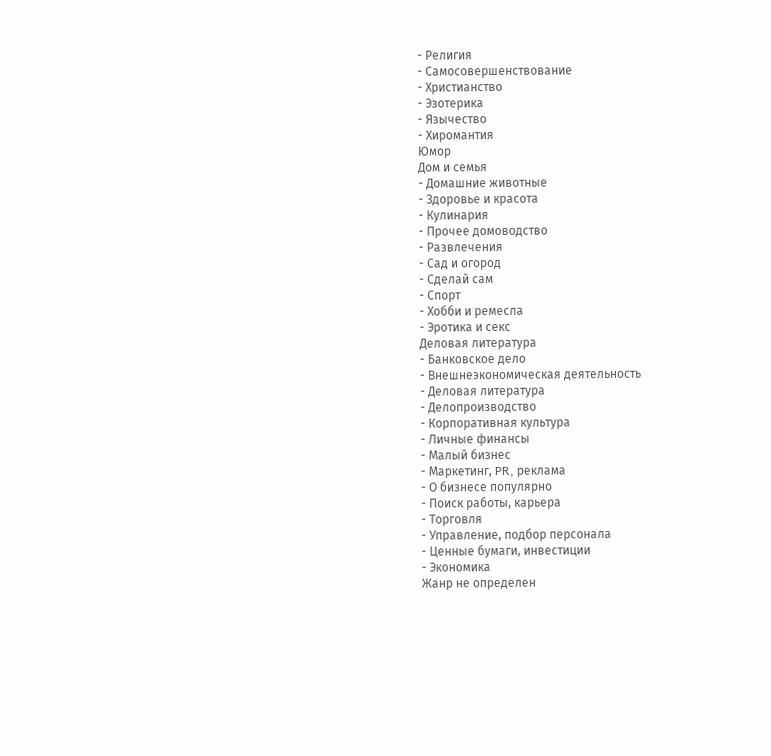- Религия
- Самосовершенствование
- Христианство
- Эзотерика
- Язычество
- Хиромантия
Юмор
Дом и семья
- Домашние животные
- Здоровье и красота
- Кулинария
- Прочее домоводство
- Развлечения
- Сад и огород
- Сделай сам
- Спорт
- Хобби и ремесла
- Эротика и секс
Деловая литература
- Банковское дело
- Внешнеэкономическая деятельность
- Деловая литература
- Делопроизводство
- Корпоративная культура
- Личные финансы
- Малый бизнес
- Маркетинг, PR, реклама
- О бизнесе популярно
- Поиск работы, карьера
- Торговля
- Управление, подбор персонала
- Ценные бумаги, инвестиции
- Экономика
Жанр не определен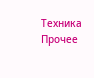Техника
Прочее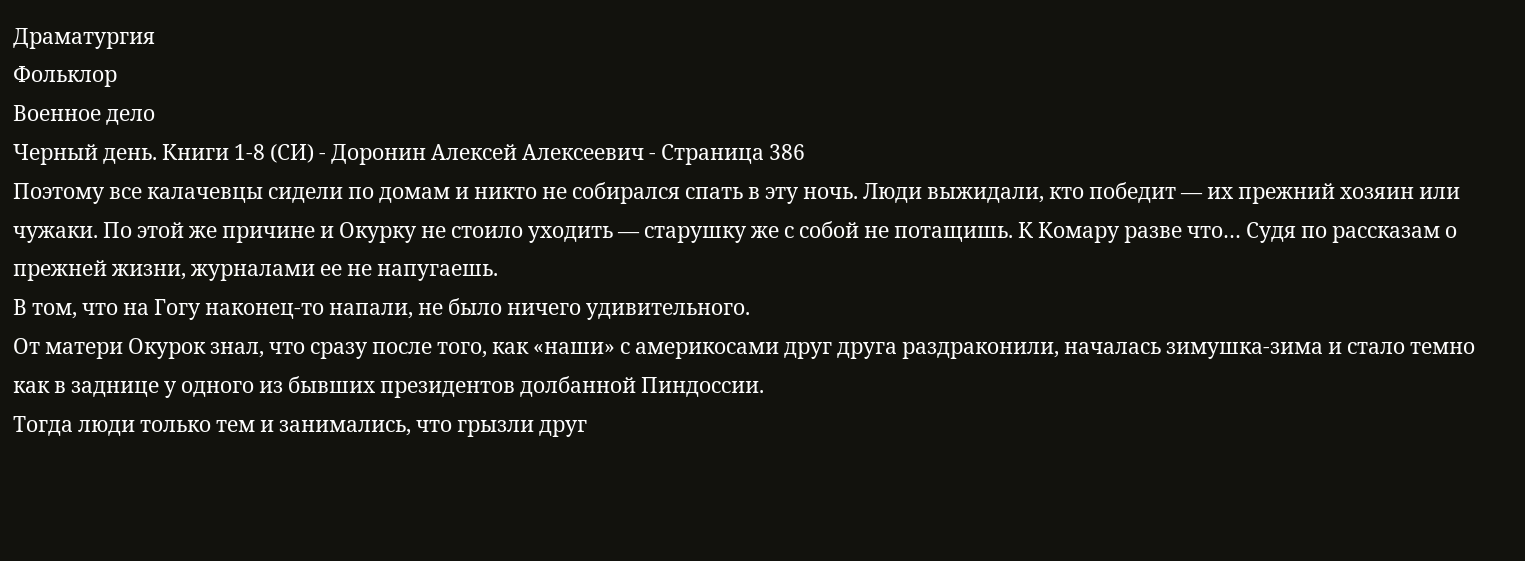Драматургия
Фольклор
Военное дело
Черный день. Книги 1-8 (СИ) - Доронин Алексей Алексеевич - Страница 386
Поэтому все калачевцы сидели по домам и никто не собирался спать в эту ночь. Люди выжидали, кто победит — их прежний хозяин или чужаки. По этой же причине и Окурку не стоило уходить — старушку же с собой не потащишь. К Комару разве что… Судя по рассказам о прежней жизни, журналами ее не напугаешь.
В том, что на Гогу наконец-то напали, не было ничего удивительного.
От матери Окурок знал, что сразу после того, как «наши» с америкосами друг друга раздраконили, началась зимушка-зима и стало темно как в заднице у одного из бывших президентов долбанной Пиндоссии.
Тогда люди только тем и занимались, что грызли друг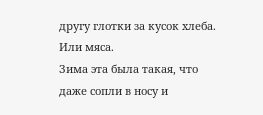другу глотки за кусок хлеба. Или мяса.
Зима эта была такая, что даже сопли в носу и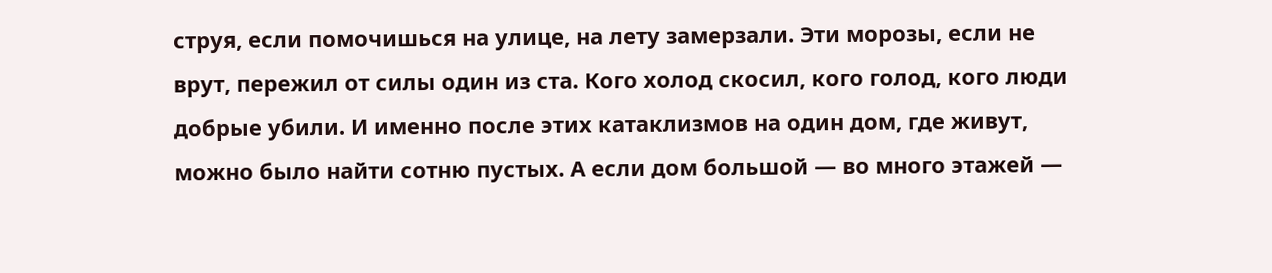струя, если помочишься на улице, на лету замерзали. Эти морозы, если не врут, пережил от силы один из ста. Кого холод скосил, кого голод, кого люди добрые убили. И именно после этих катаклизмов на один дом, где живут, можно было найти сотню пустых. А если дом большой — во много этажей —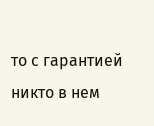то с гарантией никто в нем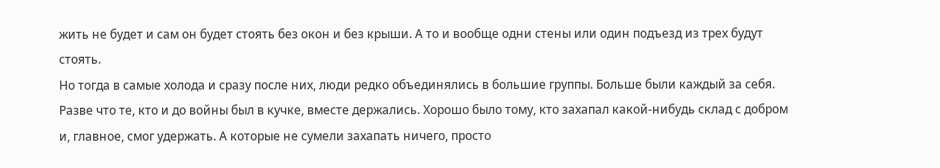жить не будет и сам он будет стоять без окон и без крыши. А то и вообще одни стены или один подъезд из трех будут стоять.
Но тогда в самые холода и сразу после них, люди редко объединялись в большие группы. Больше были каждый за себя. Разве что те, кто и до войны был в кучке, вместе держались. Хорошо было тому, кто захапал какой-нибудь склад с добром и, главное, смог удержать. А которые не сумели захапать ничего, просто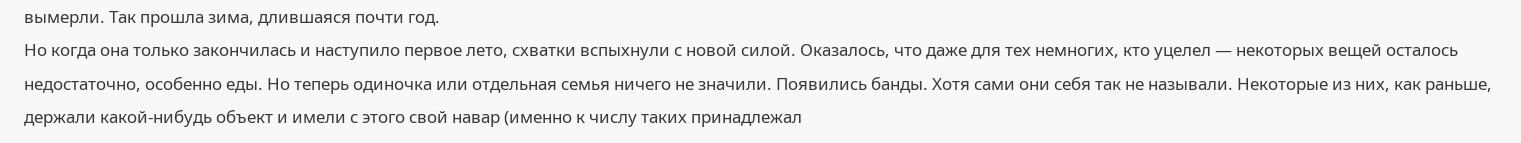вымерли. Так прошла зима, длившаяся почти год.
Но когда она только закончилась и наступило первое лето, схватки вспыхнули с новой силой. Оказалось, что даже для тех немногих, кто уцелел — некоторых вещей осталось недостаточно, особенно еды. Но теперь одиночка или отдельная семья ничего не значили. Появились банды. Хотя сами они себя так не называли. Некоторые из них, как раньше, держали какой-нибудь объект и имели с этого свой навар (именно к числу таких принадлежал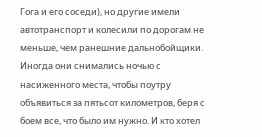Гога и его соседи), но другие имели автотранспорт и колесили по дорогам не меньше, чем ранешние дальнобойщики. Иногда они снимались ночью с насиженного места, чтобы поутру объявиться за пятьсот километров, беря с боем все, что было им нужно. И кто хотел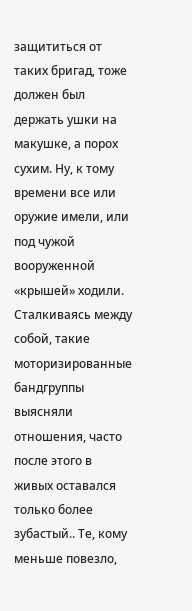защититься от таких бригад, тоже должен был держать ушки на макушке, а порох сухим. Ну, к тому времени все или оружие имели, или под чужой вооруженной «крышей» ходили.
Сталкиваясь между собой, такие моторизированные бандгруппы выясняли отношения, часто после этого в живых оставался только более зубастый.. Те, кому меньше повезло,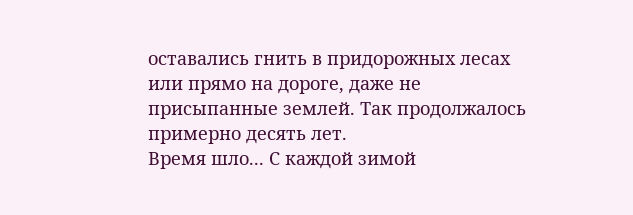оставались гнить в придорожных лесах или прямо на дороге, даже не присыпанные землей. Так продолжалось примерно десять лет.
Время шло... С каждой зимой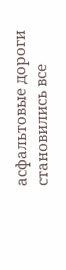асфальтовые дороги становились все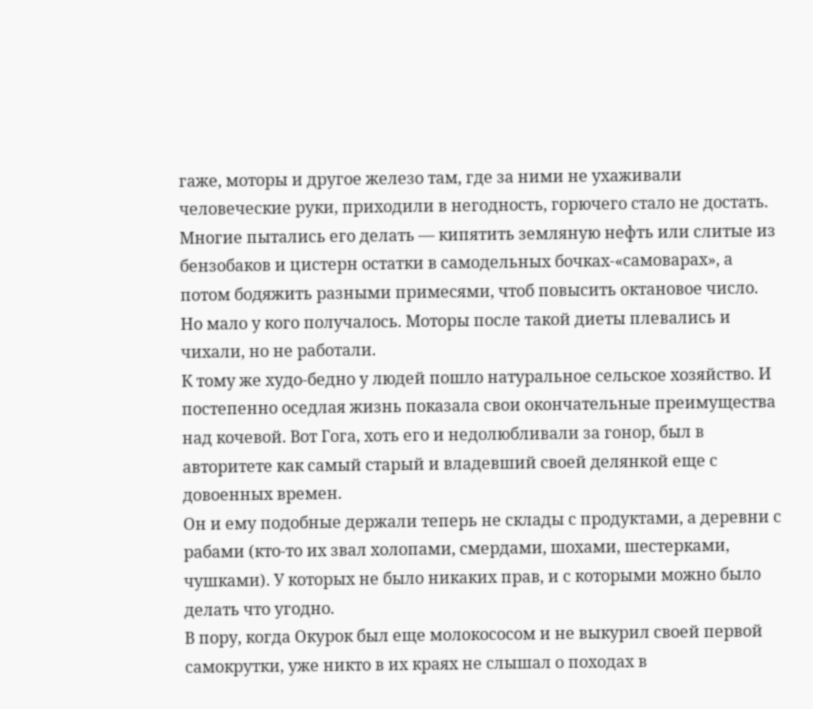гаже, моторы и другое железо там, где за ними не ухаживали человеческие руки, приходили в негодность, горючего стало не достать. Многие пытались его делать — кипятить земляную нефть или слитые из бензобаков и цистерн остатки в самодельных бочках-«самоварах», а потом бодяжить разными примесями, чтоб повысить октановое число. Но мало у кого получалось. Моторы после такой диеты плевались и чихали, но не работали.
К тому же худо-бедно у людей пошло натуральное сельское хозяйство. И постепенно оседлая жизнь показала свои окончательные преимущества над кочевой. Вот Гога, хоть его и недолюбливали за гонор, был в авторитете как самый старый и владевший своей делянкой еще с довоенных времен.
Он и ему подобные держали теперь не склады с продуктами, а деревни с рабами (кто-то их звал холопами, смердами, шохами, шестерками, чушками). У которых не было никаких прав, и с которыми можно было делать что угодно.
В пору, когда Окурок был еще молокососом и не выкурил своей первой самокрутки, уже никто в их краях не слышал о походах в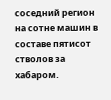соседний регион на сотне машин в составе пятисот стволов за хабаром.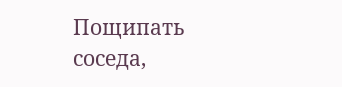Пощипать соседа,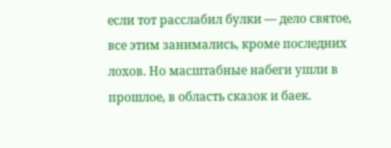если тот расслабил булки — дело святое, все этим занимались, кроме последних лохов. Но масштабные набеги ушли в прошлое, в область сказок и баек.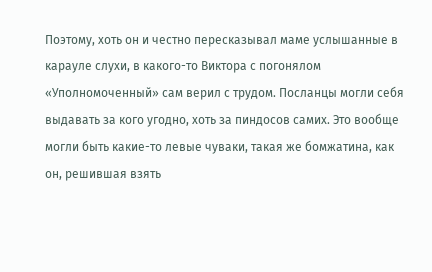Поэтому, хоть он и честно пересказывал маме услышанные в карауле слухи, в какого-то Виктора с погонялом «Уполномоченный» сам верил с трудом. Посланцы могли себя выдавать за кого угодно, хоть за пиндосов самих. Это вообще могли быть какие-то левые чуваки, такая же бомжатина, как он, решившая взять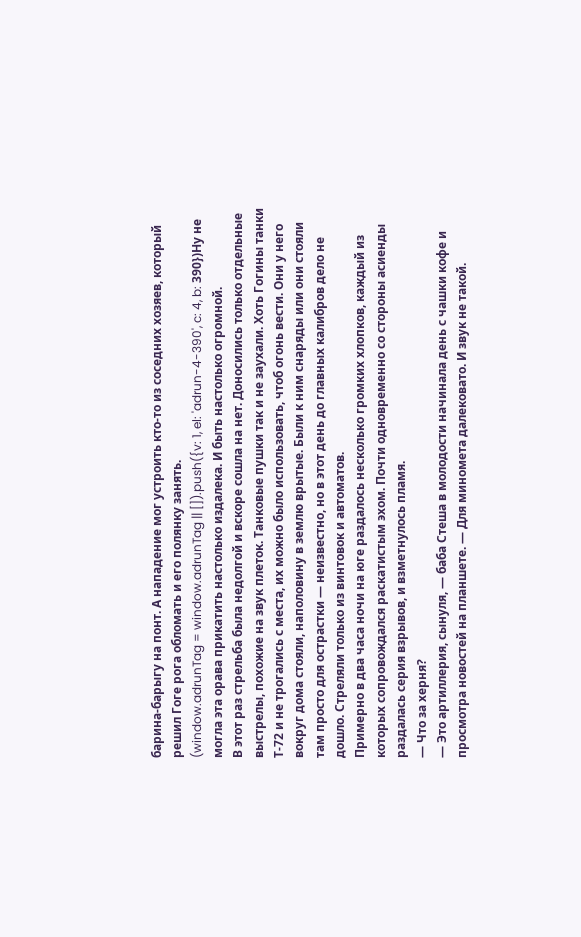барина-барыгу на понт. А нападение мог устроить кто-то из соседних хозяев, который решил Гоге рога обломать и его полянку занять.
(window.adrunTag = window.adrunTag || []).push({v: 1, el: 'adrun-4-390', c: 4, b: 390})Ну не могла эта орава прикатить настолько издалека. И быть настолько огромной.
В этот раз стрельба была недолгой и вскоре сошла на нет. Доносились только отдельные выстрелы, похожие на звук плеток. Танковые пушки так и не заухали. Хоть Гогины танки Т-72 и не трогались с места, их можно было использовать, чтоб огонь вести. Они у него вокруг дома стояли, наполовину в землю врытые. Были к ним снаряды или они стояли там просто для острастки — неизвестно, но в этот день до главных калибров дело не дошло. Стреляли только из винтовок и автоматов.
Примерно в два часа ночи на юге раздалось несколько громких хлопков, каждый из которых сопровождался раскатистым эхом. Почти одновременно со стороны асиенды раздалась серия взрывов, и взметнулось пламя.
— Что за херня?
— Это артиллерия, сынуля, — баба Стеша в молодости начинала день с чашки кофе и просмотра новостей на планшете. — Для миномета далековато. И звук не такой.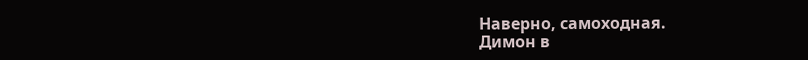Наверно, самоходная.
Димон в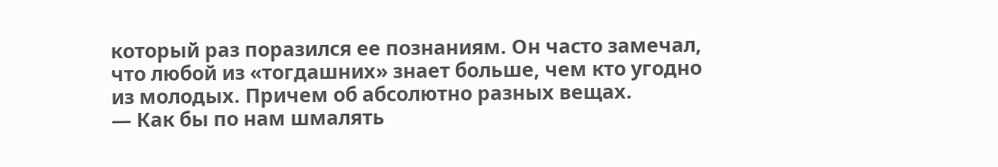который раз поразился ее познаниям. Он часто замечал, что любой из «тогдашних» знает больше, чем кто угодно из молодых. Причем об абсолютно разных вещах.
— Как бы по нам шмалять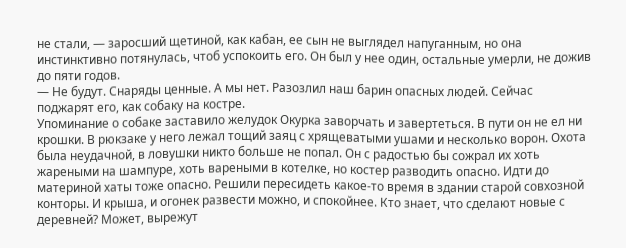не стали, — заросший щетиной, как кабан, ее сын не выглядел напуганным, но она инстинктивно потянулась, чтоб успокоить его. Он был у нее один, остальные умерли, не дожив до пяти годов.
— Не будут. Снаряды ценные. А мы нет. Разозлил наш барин опасных людей. Сейчас поджарят его, как собаку на костре.
Упоминание о собаке заставило желудок Окурка заворчать и завертеться. В пути он не ел ни крошки. В рюкзаке у него лежал тощий заяц с хрящеватыми ушами и несколько ворон. Охота была неудачной, в ловушки никто больше не попал. Он с радостью бы сожрал их хоть жареными на шампуре, хоть вареными в котелке, но костер разводить опасно. Идти до материной хаты тоже опасно. Решили пересидеть какое-то время в здании старой совхозной конторы. И крыша, и огонек развести можно, и спокойнее. Кто знает, что сделают новые с деревней? Может, вырежут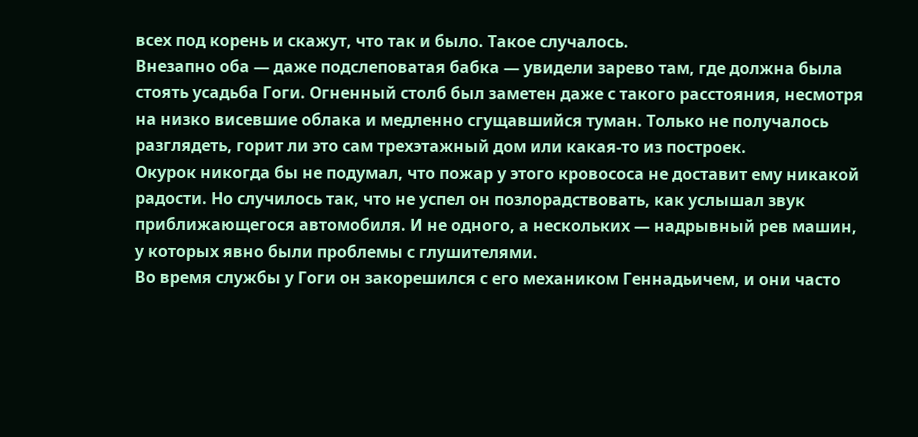всех под корень и скажут, что так и было. Такое случалось.
Внезапно оба — даже подслеповатая бабка — увидели зарево там, где должна была стоять усадьба Гоги. Огненный столб был заметен даже с такого расстояния, несмотря на низко висевшие облака и медленно сгущавшийся туман. Только не получалось разглядеть, горит ли это сам трехэтажный дом или какая-то из построек.
Окурок никогда бы не подумал, что пожар у этого кровососа не доставит ему никакой радости. Но случилось так, что не успел он позлорадствовать, как услышал звук приближающегося автомобиля. И не одного, а нескольких — надрывный рев машин, у которых явно были проблемы с глушителями.
Во время службы у Гоги он закорешился с его механиком Геннадьичем, и они часто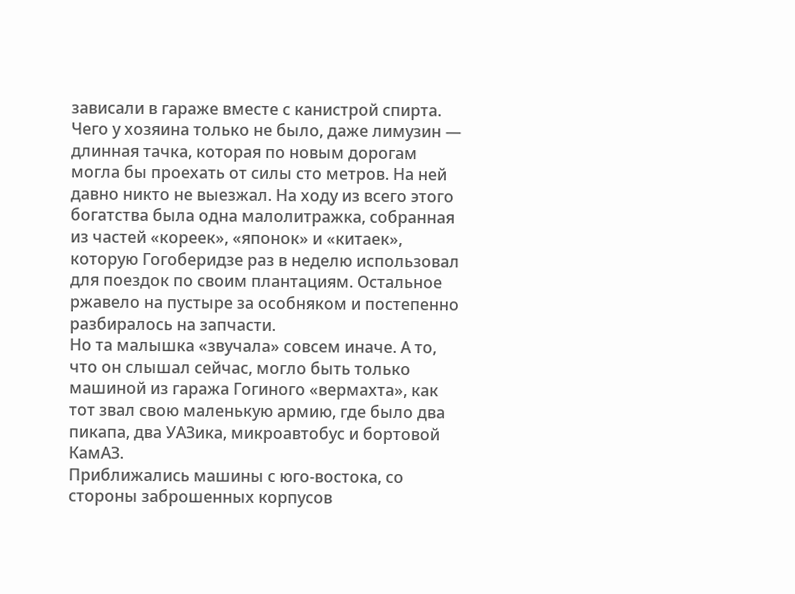зависали в гараже вместе с канистрой спирта. Чего у хозяина только не было, даже лимузин — длинная тачка, которая по новым дорогам могла бы проехать от силы сто метров. На ней давно никто не выезжал. На ходу из всего этого богатства была одна малолитражка, собранная из частей «кореек», «японок» и «китаек», которую Гогоберидзе раз в неделю использовал для поездок по своим плантациям. Остальное ржавело на пустыре за особняком и постепенно разбиралось на запчасти.
Но та малышка «звучала» совсем иначе. А то, что он слышал сейчас, могло быть только машиной из гаража Гогиного «вермахта», как тот звал свою маленькую армию, где было два пикапа, два УАЗика, микроавтобус и бортовой КамАЗ.
Приближались машины с юго-востока, со стороны заброшенных корпусов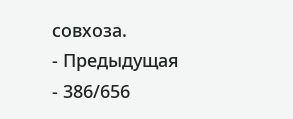совхоза.
- Предыдущая
- 386/656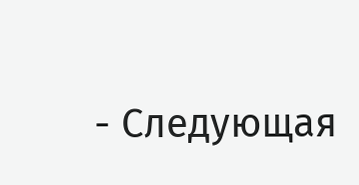- Следующая